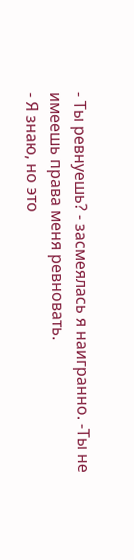- Ты ревнуешь? - засмеялась я наигранно. -Ты не имеешь права меня ревновать.
- Я знаю, но это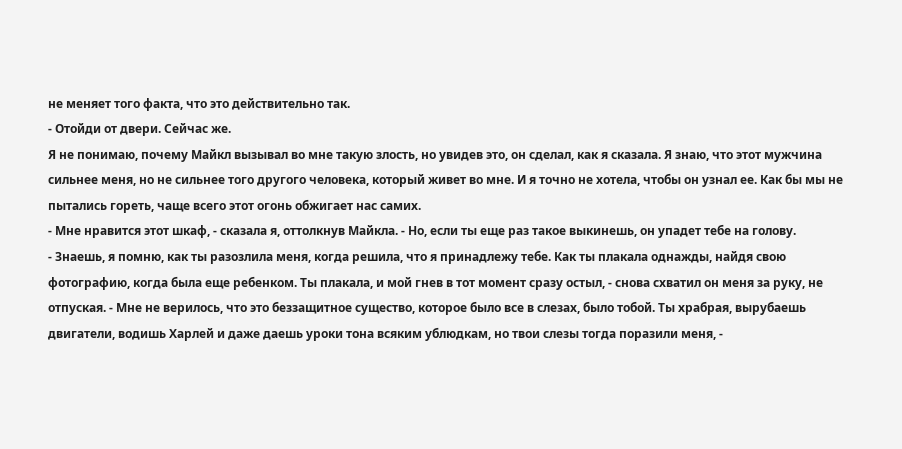не меняет того факта, что это действительно так.
- Отойди от двери. Сейчас же.
Я не понимаю, почему Майкл вызывал во мне такую злость, но увидев это, он сделал, как я сказала. Я знаю, что этот мужчина сильнее меня, но не сильнее того другого человека, который живет во мне. И я точно не хотела, чтобы он узнал ее. Как бы мы не пытались гореть, чаще всего этот огонь обжигает нас самих.
- Мне нравится этот шкаф, - сказала я, оттолкнув Майкла. - Но, если ты еще раз такое выкинешь, он упадет тебе на голову.
- Знаешь, я помню, как ты разозлила меня, когда решила, что я принадлежу тебе. Как ты плакала однажды, найдя свою фотографию, когда была еще ребенком. Ты плакала, и мой гнев в тот момент сразу остыл, - снова схватил он меня за руку, не отпуская. - Мне не верилось, что это беззащитное существо, которое было все в слезах, было тобой. Ты храбрая, вырубаешь двигатели, водишь Харлей и даже даешь уроки тона всяким ублюдкам, но твои слезы тогда поразили меня, -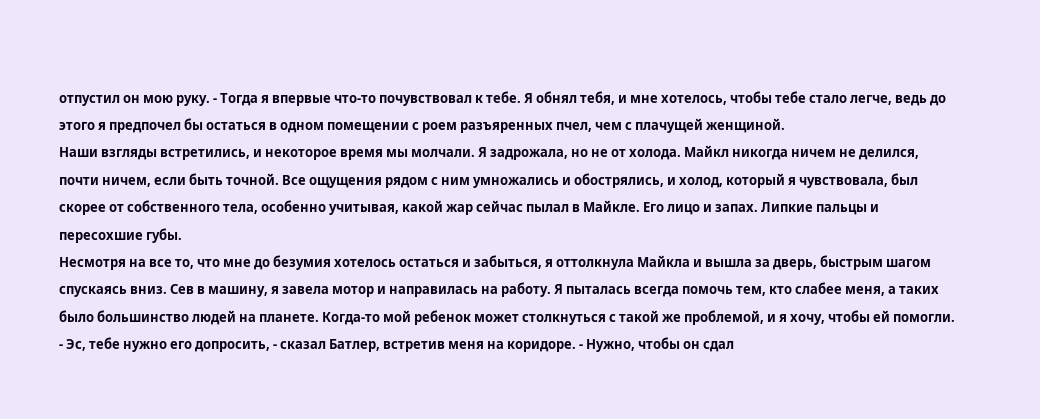отпустил он мою руку. - Тогда я впервые что-то почувствовал к тебе. Я обнял тебя, и мне хотелось, чтобы тебе стало легче, ведь до этого я предпочел бы остаться в одном помещении с роем разъяренных пчел, чем с плачущей женщиной.
Наши взгляды встретились, и некоторое время мы молчали. Я задрожала, но не от холода. Майкл никогда ничем не делился, почти ничем, если быть точной. Все ощущения рядом с ним умножались и обострялись, и холод, который я чувствовала, был скорее от собственного тела, особенно учитывая, какой жар сейчас пылал в Майкле. Его лицо и запах. Липкие пальцы и пересохшие губы.
Несмотря на все то, что мне до безумия хотелось остаться и забыться, я оттолкнула Майкла и вышла за дверь, быстрым шагом спускаясь вниз. Сев в машину, я завела мотор и направилась на работу. Я пыталась всегда помочь тем, кто слабее меня, а таких было большинство людей на планете. Когда-то мой ребенок может столкнуться с такой же проблемой, и я хочу, чтобы ей помогли.
- Эс, тебе нужно его допросить, - сказал Батлер, встретив меня на коридоре. - Нужно, чтобы он сдал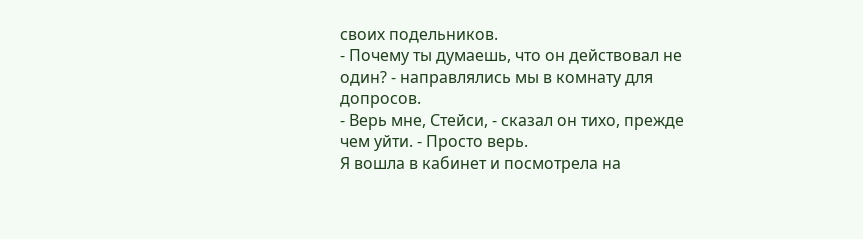своих подельников.
- Почему ты думаешь, что он действовал не один? - направлялись мы в комнату для допросов.
- Верь мне, Стейси, - сказал он тихо, прежде чем уйти. - Просто верь.
Я вошла в кабинет и посмотрела на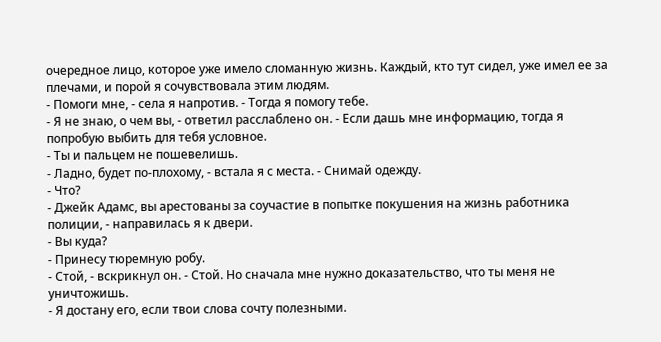очередное лицо, которое уже имело сломанную жизнь. Каждый, кто тут сидел, уже имел ее за плечами, и порой я сочувствовала этим людям.
- Помоги мне, - села я напротив. - Тогда я помогу тебе.
- Я не знаю, о чем вы, - ответил расслаблено он. - Если дашь мне информацию, тогда я попробую выбить для тебя условное.
- Ты и пальцем не пошевелишь.
- Ладно, будет по-плохому, - встала я с места. - Снимай одежду.
- Что?
- Джейк Адамс, вы арестованы за соучастие в попытке покушения на жизнь работника полиции, - направилась я к двери.
- Вы куда?
- Принесу тюремную робу.
- Стой, - вскрикнул он. - Стой. Но сначала мне нужно доказательство, что ты меня не уничтожишь.
- Я достану его, если твои слова сочту полезными.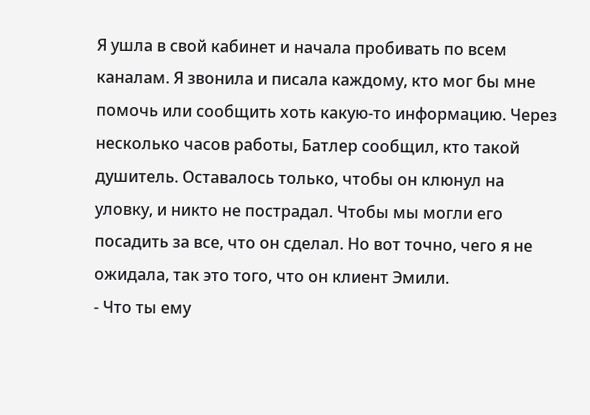Я ушла в свой кабинет и начала пробивать по всем каналам. Я звонила и писала каждому, кто мог бы мне помочь или сообщить хоть какую-то информацию. Через несколько часов работы, Батлер сообщил, кто такой душитель. Оставалось только, чтобы он клюнул на уловку, и никто не пострадал. Чтобы мы могли его посадить за все, что он сделал. Но вот точно, чего я не ожидала, так это того, что он клиент Эмили.
- Что ты ему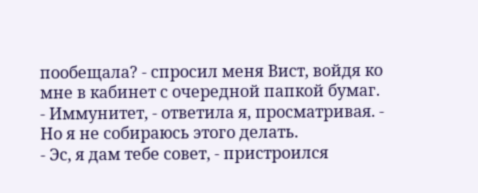пообещала? - спросил меня Вист, войдя ко мне в кабинет с очередной папкой бумаг.
- Иммунитет, - ответила я, просматривая. - Но я не собираюсь этого делать.
- Эс, я дам тебе совет, - пристроился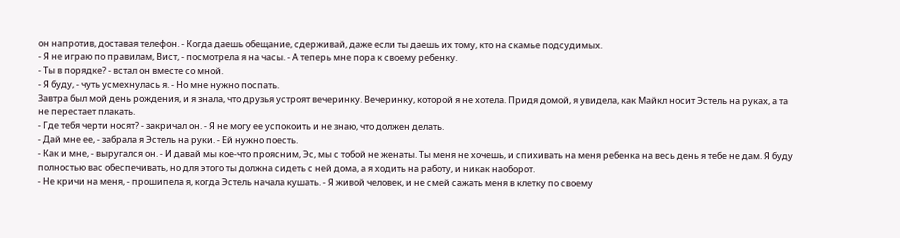он напротив, доставая телефон. - Когда даешь обещание, сдерживай, даже если ты даешь их тому, кто на скамье подсудимых.
- Я не играю по правилам, Вист, - посмотрела я на часы. - А теперь мне пора к своему ребенку.
- Ты в порядке? - встал он вместе со мной.
- Я буду, - чуть усмехнулась я. - Но мне нужно поспать.
Завтра был мой день рождения, и я знала, что друзья устроят вечеринку. Вечеринку, которой я не хотела. Придя домой, я увидела, как Майкл носит Эстель на руках, а та не перестает плакать.
- Где тебя черти носят? - закричал он. - Я не могу ее успокоить и не знаю, что должен делать.
- Дай мне ее, - забрала я Эстель на руки. - Ей нужно поесть.
- Как и мне, - выругался он. - И давай мы кое-что проясним, Эс, мы с тобой не женаты. Ты меня не хочешь, и спихивать на меня ребенка на весь день я тебе не дам. Я буду полностью вас обеспечивать, но для этого ты должна сидеть с ней дома, а я ходить на работу, и никак наоборот.
- Не кричи на меня, - прошипела я, когда Эстель начала кушать. - Я живой человек, и не смей сажать меня в клетку по своему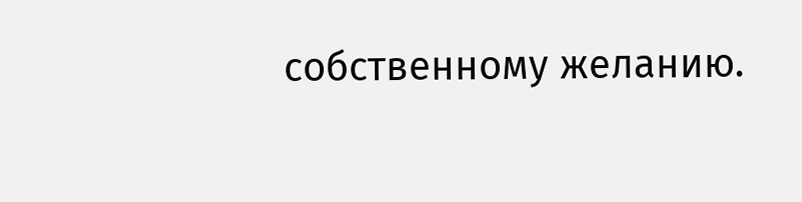собственному желанию.